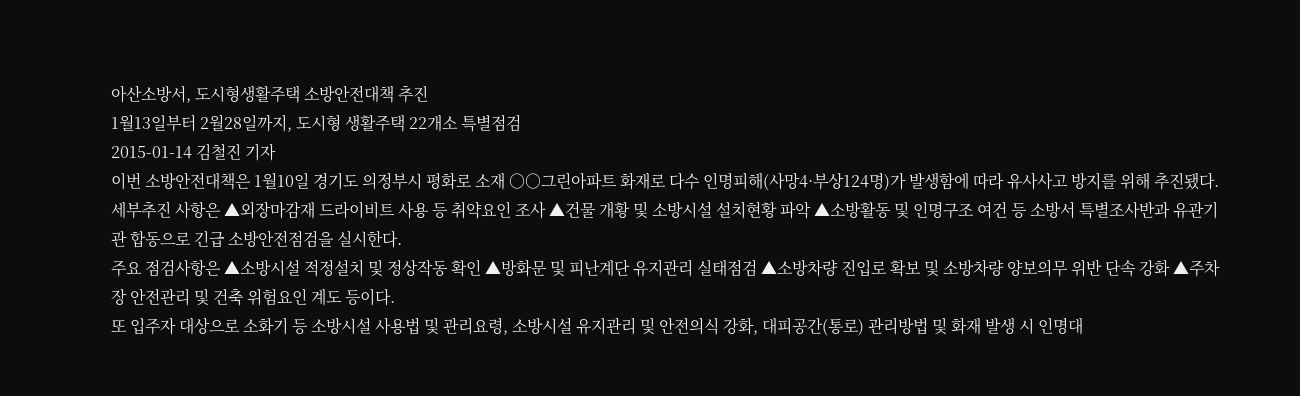아산소방서, 도시형생활주택 소방안전대책 추진
1월13일부터 2월28일까지, 도시형 생활주택 22개소 특별점검
2015-01-14 김철진 기자
이번 소방안전대책은 1월10일 경기도 의정부시 평화로 소재 ○○그린아파트 화재로 다수 인명피해(사망4·부상124명)가 발생함에 따라 유사사고 방지를 위해 추진됐다.
세부추진 사항은 ▲외장마감재 드라이비트 사용 등 취약요인 조사 ▲건물 개황 및 소방시설 설치현황 파악 ▲소방활동 및 인명구조 여건 등 소방서 특별조사반과 유관기관 합동으로 긴급 소방안전점검을 실시한다.
주요 점검사항은 ▲소방시설 적정설치 및 정상작동 확인 ▲방화문 및 피난계단 유지관리 실태점검 ▲소방차량 진입로 확보 및 소방차량 양보의무 위반 단속 강화 ▲주차장 안전관리 및 건축 위험요인 계도 등이다.
또 입주자 대상으로 소화기 등 소방시설 사용법 및 관리요령, 소방시설 유지관리 및 안전의식 강화, 대피공간(통로) 관리방법 및 화재 발생 시 인명대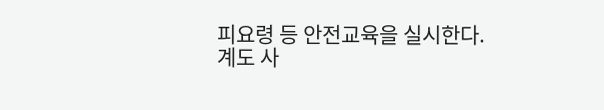피요령 등 안전교육을 실시한다.
계도 사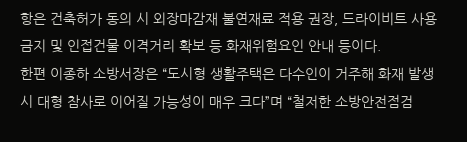항은 건축허가 동의 시 외장마감재 불연재료 적용 권장, 드라이비트 사용금지 및 인접건물 이격거리 확보 등 화재위험요인 안내 등이다.
한편 이종하 소방서장은 “도시형 생활주택은 다수인이 거주해 화재 발생 시 대형 참사로 이어질 가능성이 매우 크다”며 “철저한 소방안전점검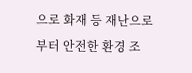으로 화재 등 재난으로부터 안전한 환경 조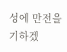성에 만전을 기하겠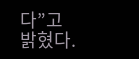다”고 밝혔다.